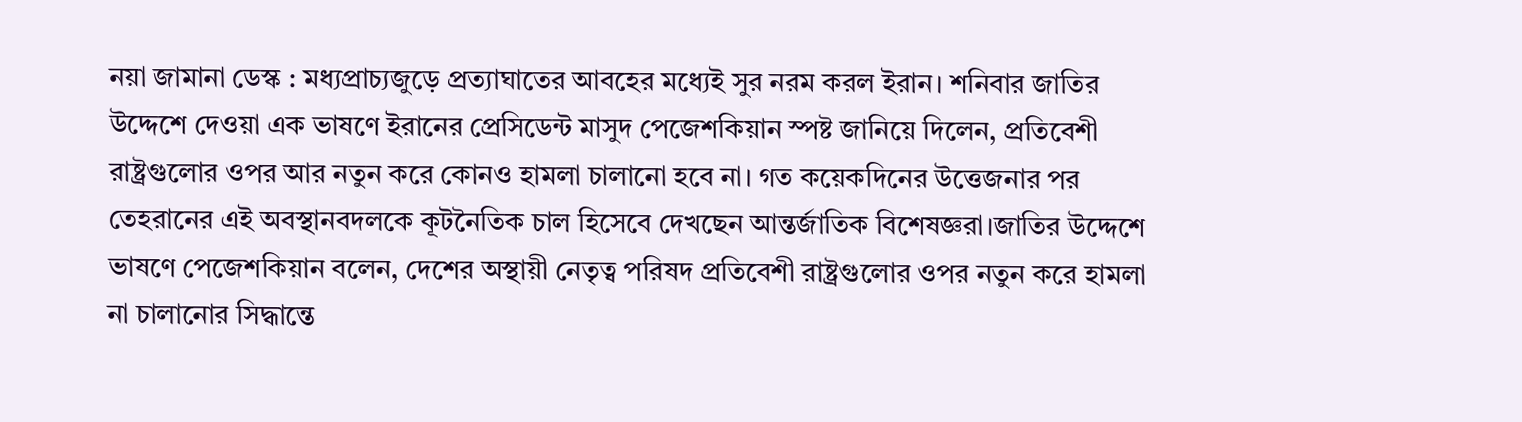নয়া জামানা ডেস্ক : মধ্যপ্রাচ্যজুড়ে প্রত্যাঘাতের আবহের মধ্যেই সুর নরম করল ইরান। শনিবার জাতির উদ্দেশে দেওয়া এক ভাষণে ইরানের প্রেসিডেন্ট মাসুদ পেজেশকিয়ান স্পষ্ট জানিয়ে দিলেন, প্রতিবেশী রাষ্ট্রগুলোর ওপর আর নতুন করে কোনও হামলা চালানো হবে না। গত কয়েকদিনের উত্তেজনার পর তেহরানের এই অবস্থানবদলকে কূটনৈতিক চাল হিসেবে দেখছেন আন্তর্জাতিক বিশেষজ্ঞরা।জাতির উদ্দেশে ভাষণে পেজেশকিয়ান বলেন, দেশের অস্থায়ী নেতৃত্ব পরিষদ প্রতিবেশী রাষ্ট্রগুলোর ওপর নতুন করে হামলা না চালানোর সিদ্ধান্তে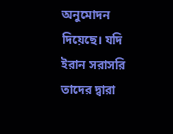অনুমোদন দিয়েছে। যদি ইরান সরাসরি তাদের দ্বারা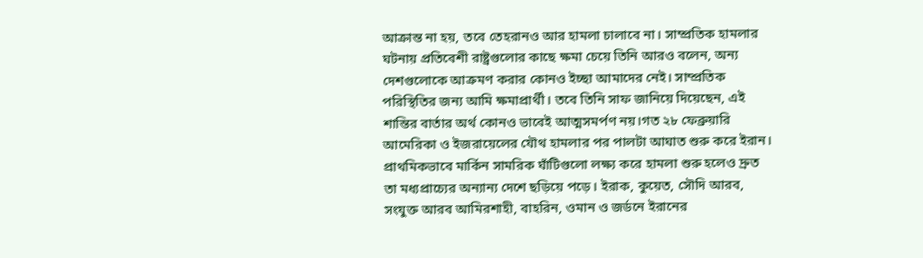আক্রান্ত না হয়, তবে তেহরানও আর হামলা চালাবে না। সাম্প্রতিক হামলার ঘটনায় প্রতিবেশী রাষ্ট্রগুলোর কাছে ক্ষমা চেয়ে তিনি আরও বলেন, অন্য দেশগুলোকে আক্রমণ করার কোনও ইচ্ছা আমাদের নেই। সাম্প্রতিক পরিস্থিতির জন্য আমি ক্ষমাপ্রার্থী। তবে তিনি সাফ জানিয়ে দিয়েছেন, এই শান্তির বার্তার অর্থ কোনও ভাবেই আত্মসমর্পণ নয়।গত ২৮ ফেব্রুয়ারি আমেরিকা ও ইজরায়েলের যৌথ হামলার পর পালটা আঘাত শুরু করে ইরান। প্রাথমিকভাবে মার্কিন সামরিক ঘাঁটিগুলো লক্ষ্য করে হামলা শুরু হলেও দ্রুত তা মধ্যপ্রাচ্যের অন্যান্য দেশে ছড়িয়ে পড়ে। ইরাক, কুয়েত, সৌদি আরব, সংযুক্ত আরব আমিরশাহী, বাহরিন, ওমান ও জর্ডনে ইরানের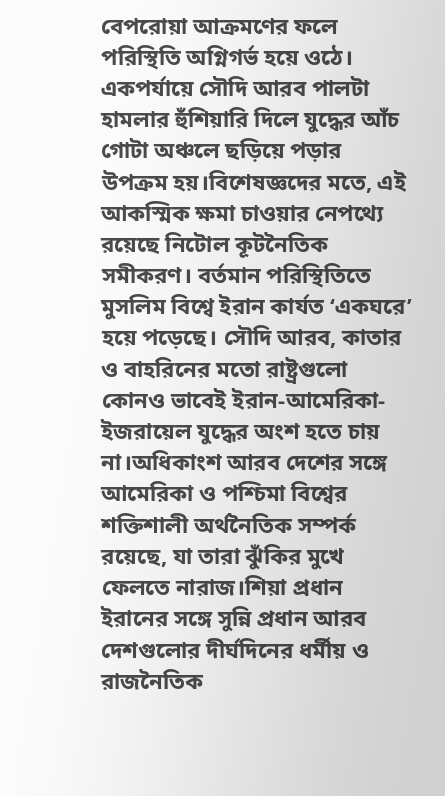বেপরোয়া আক্রমণের ফলে পরিস্থিতি অগ্নিগর্ভ হয়ে ওঠে। একপর্যায়ে সৌদি আরব পালটা হামলার হুঁশিয়ারি দিলে যুদ্ধের আঁচ গোটা অঞ্চলে ছড়িয়ে পড়ার উপক্রম হয়।বিশেষজ্ঞদের মতে, এই আকস্মিক ক্ষমা চাওয়ার নেপথ্যে রয়েছে নিটোল কূটনৈতিক সমীকরণ। বর্তমান পরিস্থিতিতে মুসলিম বিশ্বে ইরান কার্যত ‘একঘরে’ হয়ে পড়েছে। সৌদি আরব, কাতার ও বাহরিনের মতো রাষ্ট্রগুলো কোনও ভাবেই ইরান-আমেরিকা-ইজরায়েল যুদ্ধের অংশ হতে চায় না।অধিকাংশ আরব দেশের সঙ্গে আমেরিকা ও পশ্চিমা বিশ্বের শক্তিশালী অর্থনৈতিক সম্পর্ক রয়েছে, যা তারা ঝুঁকির মুখে ফেলতে নারাজ।শিয়া প্রধান ইরানের সঙ্গে সুন্নি প্রধান আরব দেশগুলোর দীর্ঘদিনের ধর্মীয় ও রাজনৈতিক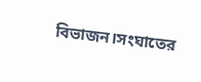বিভাজন।সংঘাতের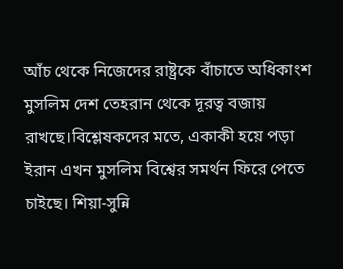আঁচ থেকে নিজেদের রাষ্ট্রকে বাঁচাতে অধিকাংশ মুসলিম দেশ তেহরান থেকে দূরত্ব বজায় রাখছে।বিশ্লেষকদের মতে, একাকী হয়ে পড়া ইরান এখন মুসলিম বিশ্বের সমর্থন ফিরে পেতে চাইছে। শিয়া-সুন্নি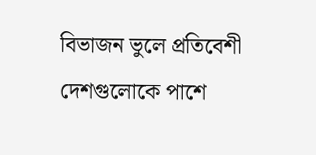বিভাজন ভুলে প্রতিবেশী দেশগুলোকে পাশে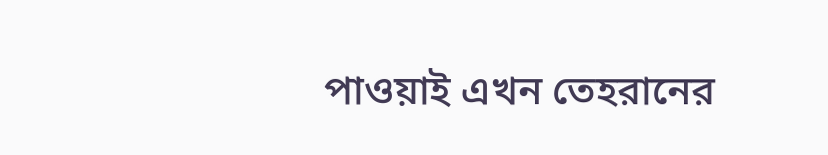পাওয়াই এখন তেহরানের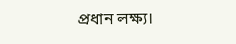প্রধান লক্ষ্য।